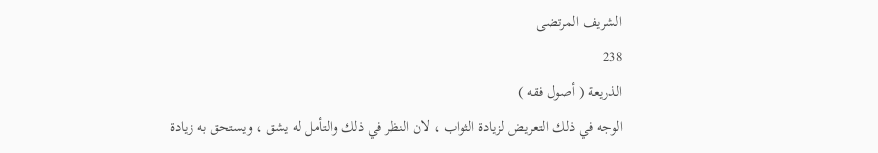الشريف المرتضى
238
الذريعة ( أصول فقه )
الوجه في ذلك التعريض لزيادة الثواب ، لان النظر في ذلك والتأمل له يشق ، ويستحق به زيادة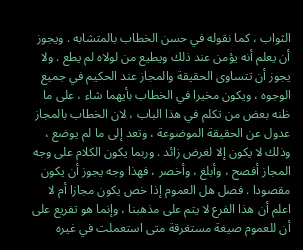الثواب ، كما نقوله في حسن الخطاب بالمتشابه . ويجوز أن يعلم أنه يؤمن عند ذلك ويطيع من لولاه لم يطع . ولا يجوز أن تتساوى الحقيقة والمجاز عند الحكيم في جميع الوجوه ، ويكون مخيرا في الخطاب بأيهما شاء ، على ما ظنه بعض من تكلم في هذا الباب ، لان الخطاب بالمجاز عدول عن الحقيقة الموضوعة ، وتعد إلى ما لم يوضع ، وذلك لا يكون إلا لغرض زائد . وربما يكون الكلام على وجه المجاز أفصح ، وأبلغ ، وأخصر ، فهذا وجه يجوز أن يكون مقصودا . فصل هل العموم إذا خص يكون مجازا أم لا اعلم أن هذا الفرع لا يتم على مذهبنا ، وإنما هو تفريع على أن للعموم صيغة مستغرقة متى استعملت في غيره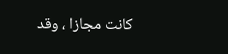كانت مجازا ، وقد